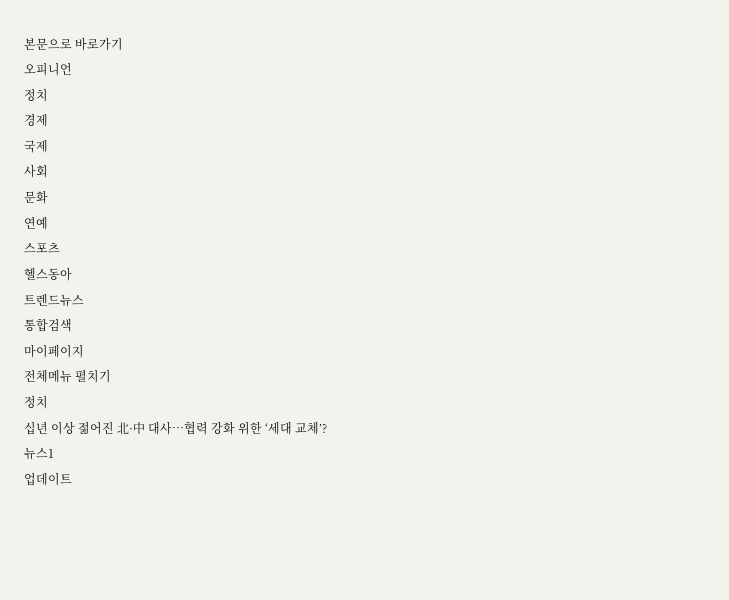본문으로 바로가기
오피니언
정치
경제
국제
사회
문화
연예
스포츠
헬스동아
트렌드뉴스
통합검색
마이페이지
전체메뉴 펼치기
정치
십년 이상 젊어진 北·中 대사…협력 강화 위한 ‘세대 교체’?
뉴스1
업데이트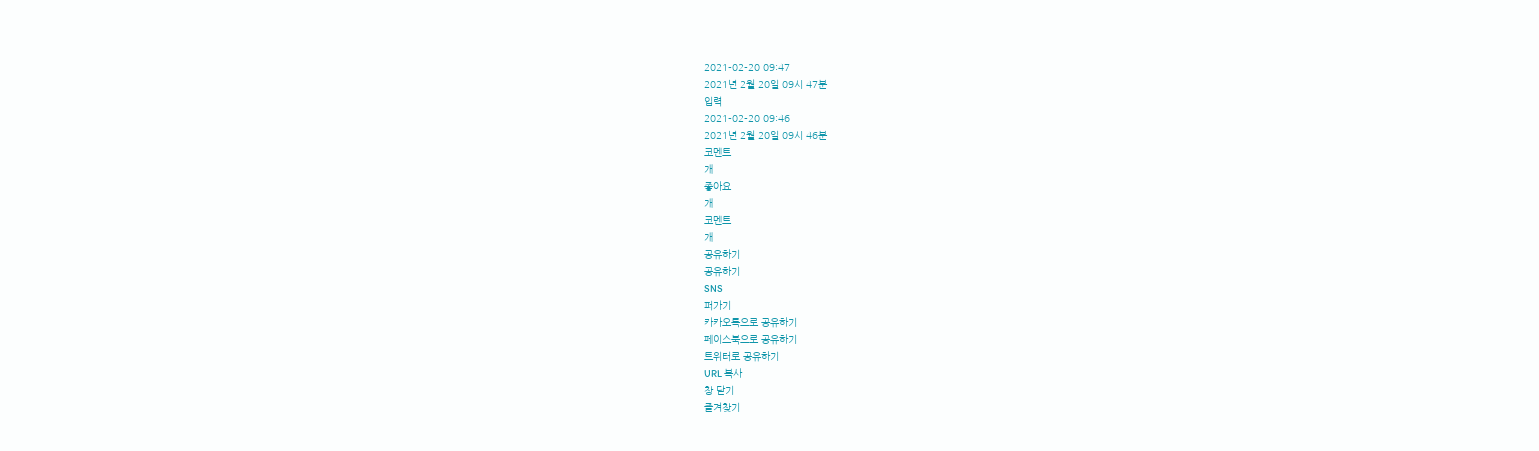2021-02-20 09:47
2021년 2월 20일 09시 47분
입력
2021-02-20 09:46
2021년 2월 20일 09시 46분
코멘트
개
좋아요
개
코멘트
개
공유하기
공유하기
SNS
퍼가기
카카오톡으로 공유하기
페이스북으로 공유하기
트위터로 공유하기
URL 복사
창 닫기
즐겨찾기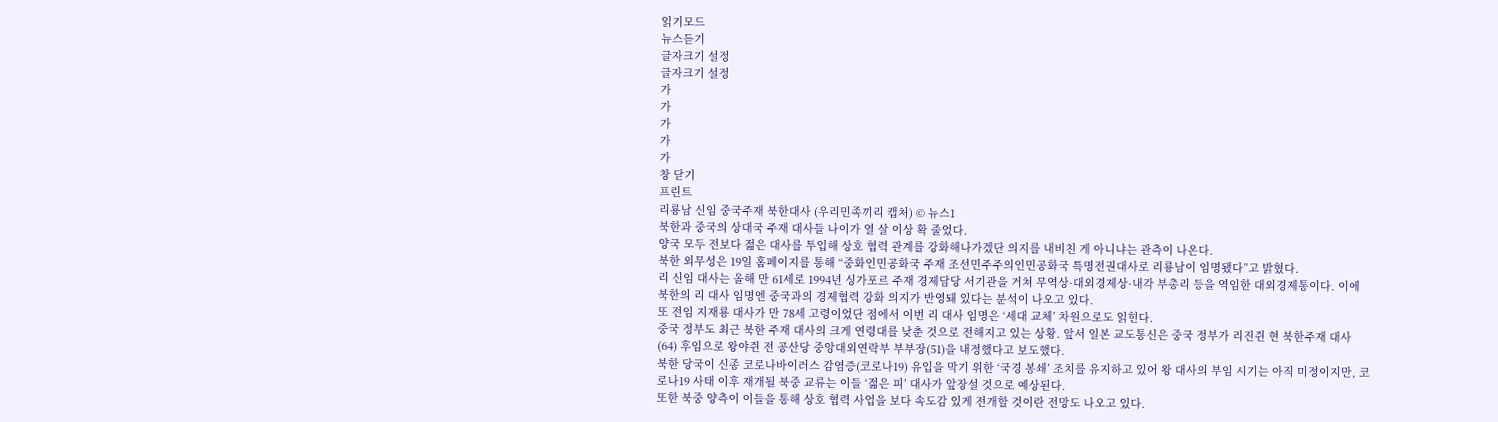읽기모드
뉴스듣기
글자크기 설정
글자크기 설정
가
가
가
가
가
창 닫기
프린트
리룡남 신임 중국주재 북한대사 (우리민족끼리 캡처) © 뉴스1
북한과 중국의 상대국 주재 대사들 나이가 열 살 이상 확 줄었다.
양국 모두 전보다 젊은 대사를 투입해 상호 협력 관계를 강화해나가겠단 의지를 내비친 게 아니냐는 관측이 나온다.
북한 외무성은 19일 홈페이지를 통해 “중화인민공화국 주재 조선민주주의인민공화국 특명전권대사로 리룡남이 임명됐다”고 밝혔다.
리 신임 대사는 올해 만 61세로 1994년 싱가포르 주재 경제담당 서기관을 거쳐 무역상·대외경제상·내각 부총리 등을 역임한 대외경제통이다. 이에 북한의 리 대사 임명엔 중국과의 경제협력 강화 의지가 반영돼 있다는 분석이 나오고 있다.
또 전임 지재룡 대사가 만 78세 고령이었단 점에서 이번 리 대사 임명은 ‘세대 교체’ 차원으로도 읽힌다.
중국 정부도 최근 북한 주재 대사의 크게 연령대를 낮춘 것으로 전해지고 있는 상황. 앞서 일본 교도통신은 중국 정부가 리진쥔 현 북한주재 대사(64) 후임으로 왕야쥔 전 공산당 중앙대외연락부 부부장(51)을 내정했다고 보도했다.
북한 당국이 신종 코로나바이러스 감염증(코로나19) 유입을 막기 위한 ‘국경 봉쇄’ 조치를 유지하고 있어 왕 대사의 부임 시기는 아직 미정이지만, 코로나19 사태 이후 재개될 북중 교류는 이들 ‘젊은 피’ 대사가 앞장설 것으로 예상된다.
또한 북중 양측이 이들을 통해 상호 협력 사업을 보다 속도감 있게 전개할 것이란 전망도 나오고 있다.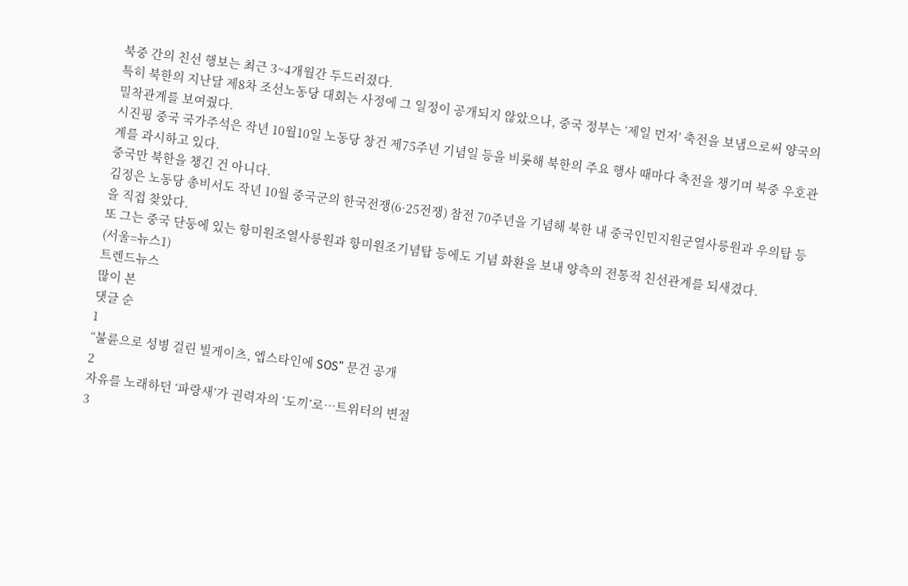북중 간의 친선 행보는 최근 3~4개월간 두드러졌다.
특히 북한의 지난달 제8차 조선노동당 대회는 사정에 그 일정이 공개되지 않았으나, 중국 정부는 ‘제일 먼저’ 축전을 보냄으로써 양국의 밀착관계를 보여줬다.
시진핑 중국 국가주석은 작년 10월10일 노동당 창건 제75주년 기념일 등을 비롯해 북한의 주요 행사 때마다 축전을 챙기며 북중 우호관계를 과시하고 있다.
중국만 북한을 챙긴 건 아니다.
김정은 노동당 총비서도 작년 10월 중국군의 한국전쟁(6·25전쟁) 참전 70주년을 기념해 북한 내 중국인민지원군열사릉원과 우의탑 등을 직접 찾았다.
또 그는 중국 단둥에 있는 항미원조열사릉원과 항미원조기념탑 등에도 기념 화환을 보내 양측의 전통적 친선관계를 되새겼다.
(서울=뉴스1)
트렌드뉴스
많이 본
댓글 순
1
“불륜으로 성병 걸린 빌게이츠, 엡스타인에 SOS” 문건 공개
2
자유를 노래하던 ‘파랑새’가 권력자의 ‘도끼’로…트위터의 변절
3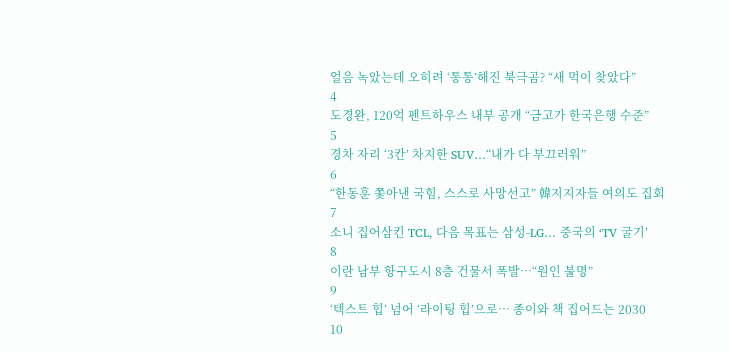얼음 녹았는데 오히려 ‘통통’해진 북극곰? “새 먹이 찾았다”
4
도경완, 120억 펜트하우스 내부 공개 “금고가 한국은행 수준”
5
경차 자리 ‘3칸’ 차지한 SUV…“내가 다 부끄러워”
6
“한동훈 쫓아낸 국힘, 스스로 사망선고” 韓지지자들 여의도 집회
7
소니 집어삼킨 TCL, 다음 목표는 삼성-LG… 중국의 ‘TV 굴기’
8
이란 남부 항구도시 8층 건물서 폭발…“원인 불명”
9
‘텍스트 힙’ 넘어 ‘라이팅 힙’으로… 종이와 책 집어드는 2030
10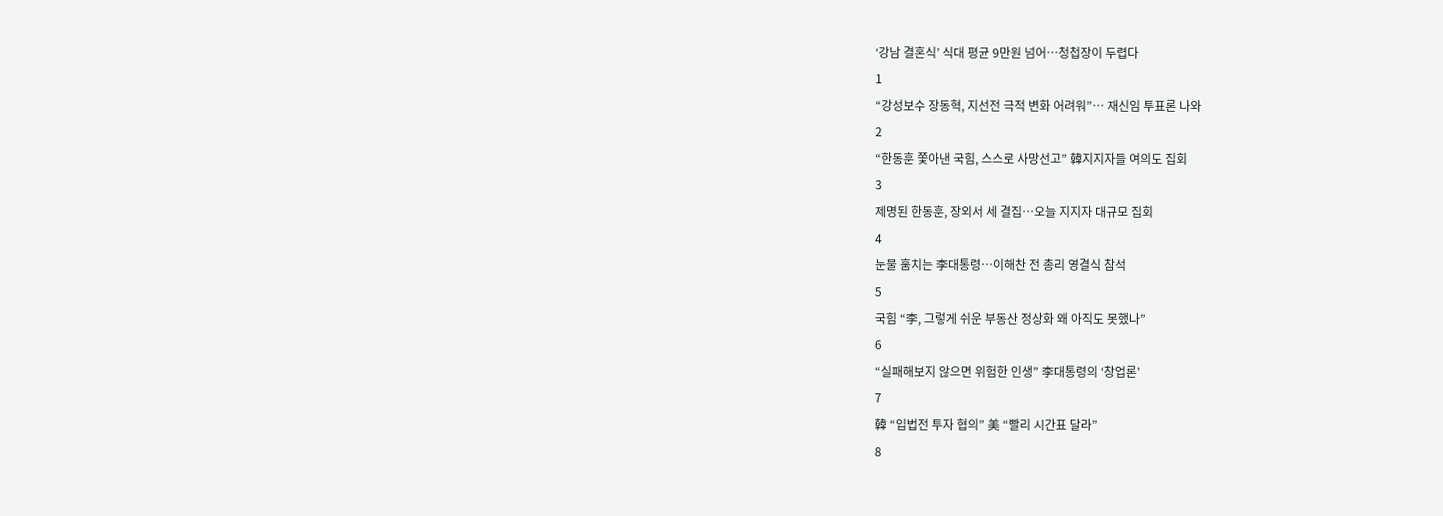‘강남 결혼식’ 식대 평균 9만원 넘어…청첩장이 두렵다
1
“강성보수 장동혁, 지선전 극적 변화 어려워”… 재신임 투표론 나와
2
“한동훈 쫓아낸 국힘, 스스로 사망선고” 韓지지자들 여의도 집회
3
제명된 한동훈, 장외서 세 결집…오늘 지지자 대규모 집회
4
눈물 훔치는 李대통령…이해찬 전 총리 영결식 참석
5
국힘 “李, 그렇게 쉬운 부동산 정상화 왜 아직도 못했나”
6
“실패해보지 않으면 위험한 인생” 李대통령의 ‘창업론’
7
韓 “입법전 투자 협의” 美 “빨리 시간표 달라”
8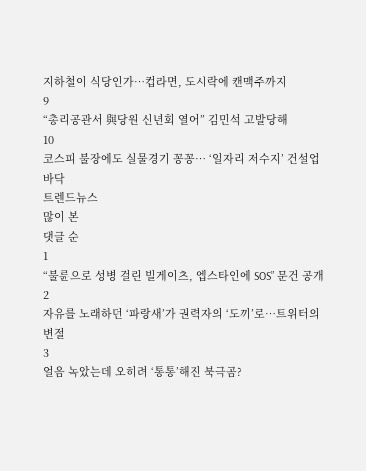지하철이 식당인가…컵라면, 도시락에 캔맥주까지
9
“총리공관서 與당원 신년회 열어” 김민석 고발당해
10
코스피 불장에도 실물경기 꽁꽁… ‘일자리 저수지’ 건설업 바닥
트렌드뉴스
많이 본
댓글 순
1
“불륜으로 성병 걸린 빌게이츠, 엡스타인에 SOS” 문건 공개
2
자유를 노래하던 ‘파랑새’가 권력자의 ‘도끼’로…트위터의 변절
3
얼음 녹았는데 오히려 ‘통통’해진 북극곰?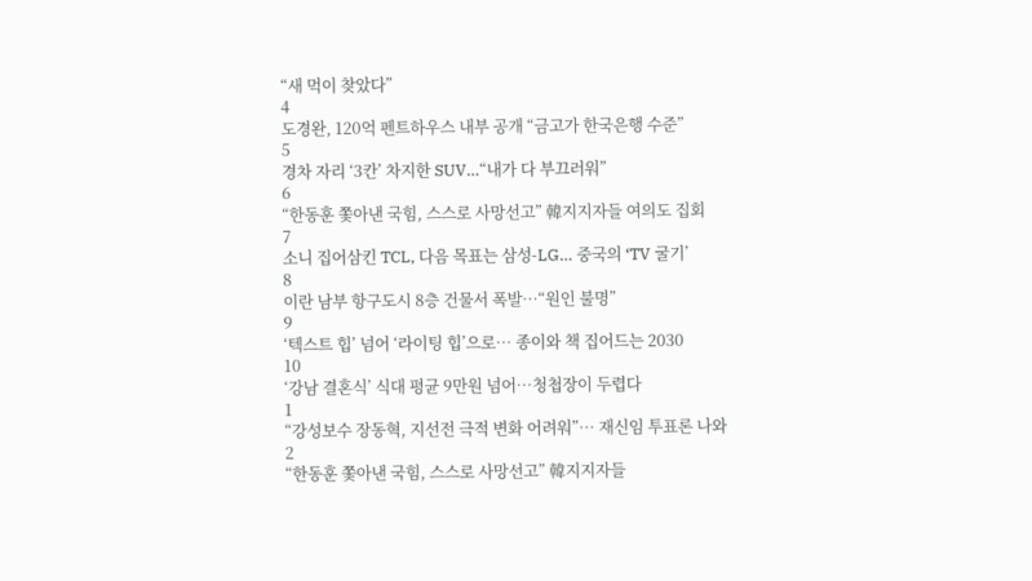“새 먹이 찾았다”
4
도경완, 120억 펜트하우스 내부 공개 “금고가 한국은행 수준”
5
경차 자리 ‘3칸’ 차지한 SUV…“내가 다 부끄러워”
6
“한동훈 쫓아낸 국힘, 스스로 사망선고” 韓지지자들 여의도 집회
7
소니 집어삼킨 TCL, 다음 목표는 삼성-LG… 중국의 ‘TV 굴기’
8
이란 남부 항구도시 8층 건물서 폭발…“원인 불명”
9
‘텍스트 힙’ 넘어 ‘라이팅 힙’으로… 종이와 책 집어드는 2030
10
‘강남 결혼식’ 식대 평균 9만원 넘어…청첩장이 두렵다
1
“강성보수 장동혁, 지선전 극적 변화 어려워”… 재신임 투표론 나와
2
“한동훈 쫓아낸 국힘, 스스로 사망선고” 韓지지자들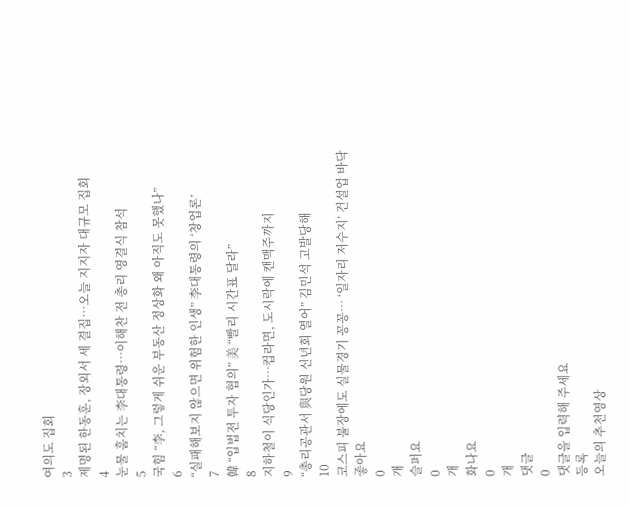여의도 집회
3
제명된 한동훈, 장외서 세 결집…오늘 지지자 대규모 집회
4
눈물 훔치는 李대통령…이해찬 전 총리 영결식 참석
5
국힘 “李, 그렇게 쉬운 부동산 정상화 왜 아직도 못했나”
6
“실패해보지 않으면 위험한 인생” 李대통령의 ‘창업론’
7
韓 “입법전 투자 협의” 美 “빨리 시간표 달라”
8
지하철이 식당인가…컵라면, 도시락에 캔맥주까지
9
“총리공관서 與당원 신년회 열어” 김민석 고발당해
10
코스피 불장에도 실물경기 꽁꽁… ‘일자리 저수지’ 건설업 바닥
좋아요
0
개
슬퍼요
0
개
화나요
0
개
댓글
0
댓글을 입력해 주세요
등록
오늘의 추천영상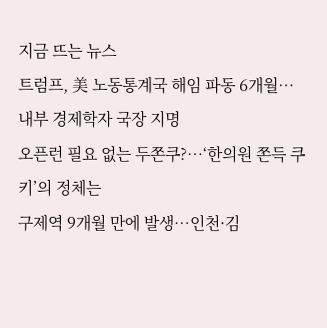지금 뜨는 뉴스
트럼프, 美 노동통계국 해임 파동 6개월…내부 경제학자 국장 지명
오픈런 필요 없는 두쫀쿠?…‘한의원 쫀득 쿠키’의 정체는
구제역 9개월 만에 발생…인천·김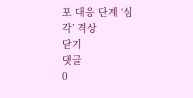포 대응 단계 ‘심각’ 격상
닫기
댓글
0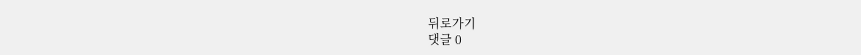뒤로가기
댓글 0